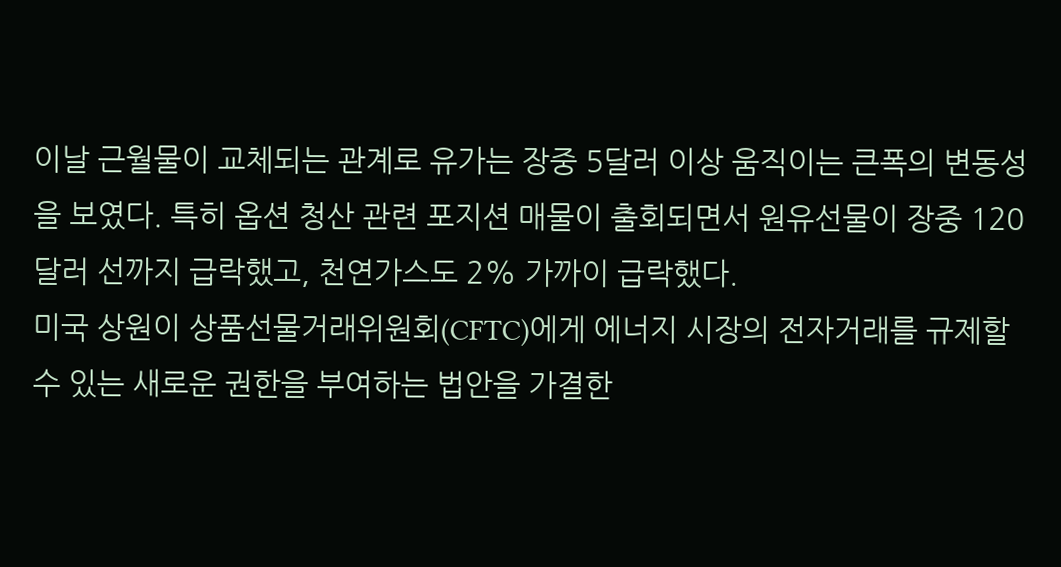이날 근월물이 교체되는 관계로 유가는 장중 5달러 이상 움직이는 큰폭의 변동성을 보였다. 특히 옵션 청산 관련 포지션 매물이 출회되면서 원유선물이 장중 120달러 선까지 급락했고, 천연가스도 2% 가까이 급락했다.
미국 상원이 상품선물거래위원회(CFTC)에게 에너지 시장의 전자거래를 규제할 수 있는 새로운 권한을 부여하는 법안을 가결한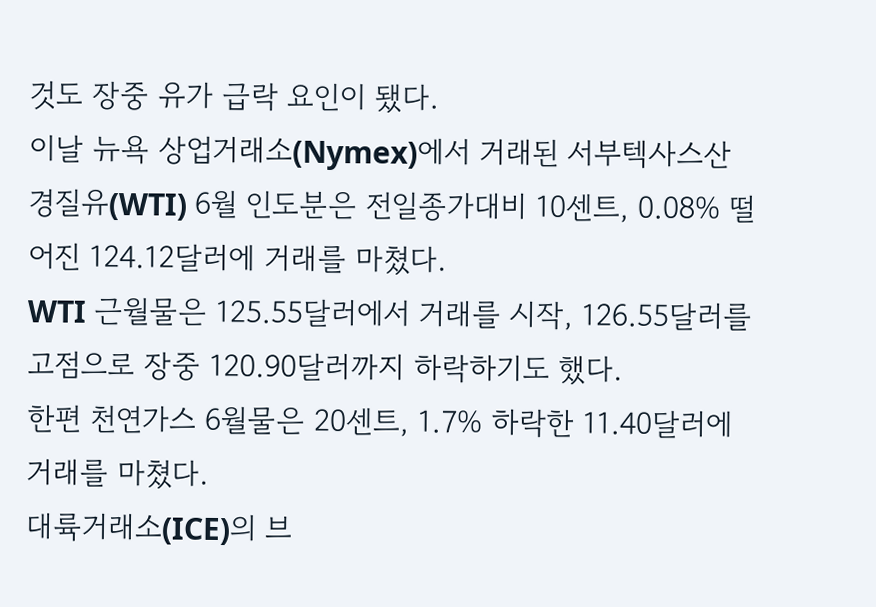것도 장중 유가 급락 요인이 됐다.
이날 뉴욕 상업거래소(Nymex)에서 거래된 서부텍사스산 경질유(WTI) 6월 인도분은 전일종가대비 10센트, 0.08% 떨어진 124.12달러에 거래를 마쳤다.
WTI 근월물은 125.55달러에서 거래를 시작, 126.55달러를 고점으로 장중 120.90달러까지 하락하기도 했다.
한편 천연가스 6월물은 20센트, 1.7% 하락한 11.40달러에 거래를 마쳤다.
대륙거래소(ICE)의 브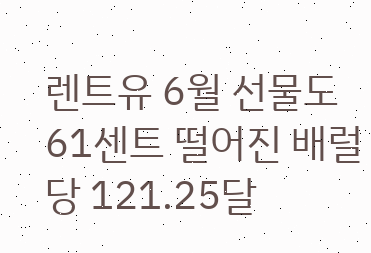렌트유 6월 선물도 61센트 떨어진 배럴당 121.25달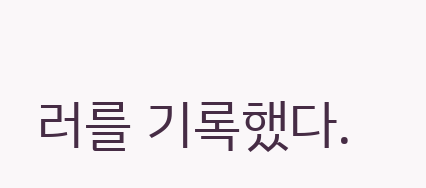러를 기록했다.